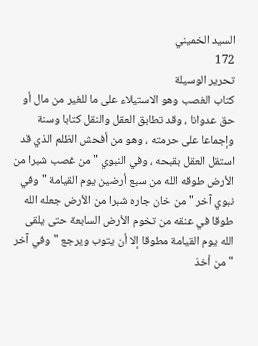السيد الخميني
172
تحرير الوسيلة
كتاب الغصب وهو الاستيلاء على ما للغير من مال أو حق عدوانا ، وقد تطابق العقل والنقل كتابا وسنة وإجماعا على حرمته ، وهو من أفحش الظلم الذي قد استقل العقل بقبحه ، وفي النبوي " من غصب شبرا من الأرض طوقه الله من سبع أرضين يوم القيامة " وفي نبوي آخر " من خان جاره شبرا من الأرض جعله الله طوقا في عنقه من تخوم الأرض السابعة حتى يلقى الله يوم القيامة مطوقا إلا أن يتوب ويرجع " وفي آخر " من أخذ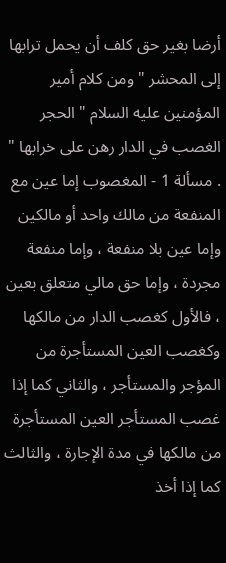أرضا بغير حق كلف أن يحمل ترابها إلى المحشر " ومن كلام أمير المؤمنين عليه السلام " الحجر الغصب في الدار رهن على خرابها " . مسألة 1 - المغصوب إما عين مع المنفعة من مالك واحد أو مالكين وإما عين بلا منفعة ، وإما منفعة مجردة ، وإما حق مالي متعلق بعين ، فالأول كغصب الدار من مالكها وكغصب العين المستأجرة من المؤجر والمستأجر ، والثاني كما إذا غصب المستأجر العين المستأجرة من مالكها في مدة الإجارة ، والثالث كما إذا أخذ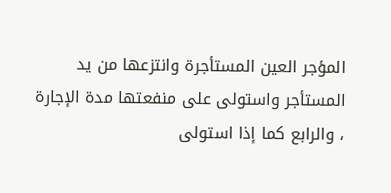المؤجر العين المستأجرة وانتزعها من يد المستأجر واستولى على منفعتها مدة الإجارة ، والرابع كما إذا استولى